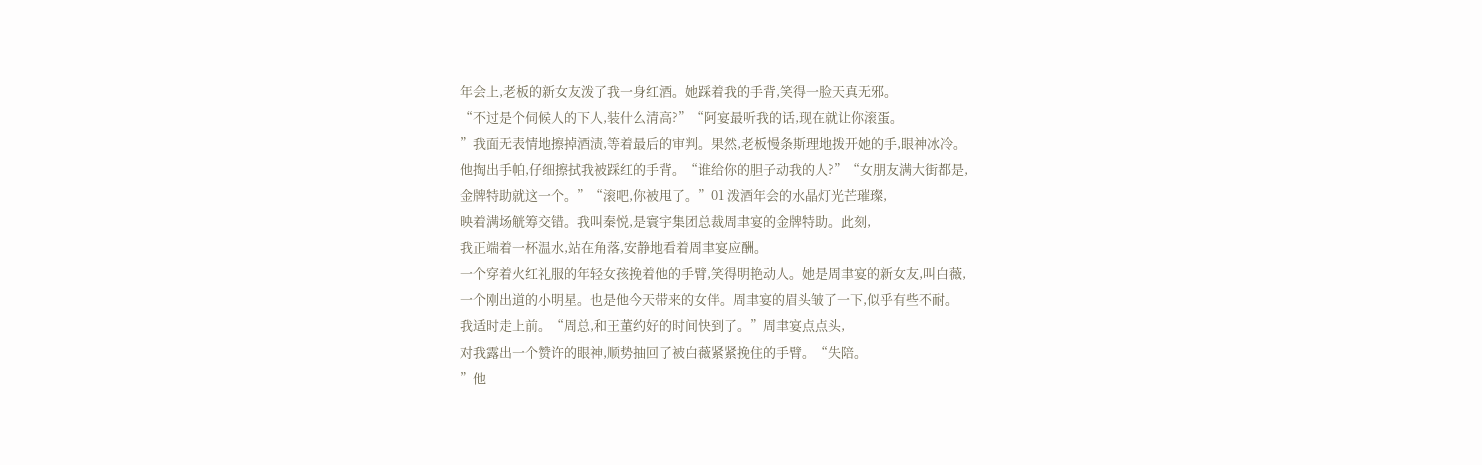年会上,老板的新女友泼了我一身红酒。她踩着我的手背,笑得一脸天真无邪。
“不过是个伺候人的下人,装什么清高?”“阿宴最听我的话,现在就让你滚蛋。
”我面无表情地擦掉酒渍,等着最后的审判。果然,老板慢条斯理地拨开她的手,眼神冰冷。
他掏出手帕,仔细擦拭我被踩红的手背。“谁给你的胆子动我的人?”“女朋友满大街都是,
金牌特助就这一个。”“滚吧,你被甩了。”01 泼酒年会的水晶灯光芒璀璨,
映着满场觥筹交错。我叫秦悦,是寰宇集团总裁周聿宴的金牌特助。此刻,
我正端着一杯温水,站在角落,安静地看着周聿宴应酬。
一个穿着火红礼服的年轻女孩挽着他的手臂,笑得明艳动人。她是周聿宴的新女友,叫白薇,
一个刚出道的小明星。也是他今天带来的女伴。周聿宴的眉头皱了一下,似乎有些不耐。
我适时走上前。“周总,和王董约好的时间快到了。”周聿宴点点头,
对我露出一个赞许的眼神,顺势抽回了被白薇紧紧挽住的手臂。“失陪。
”他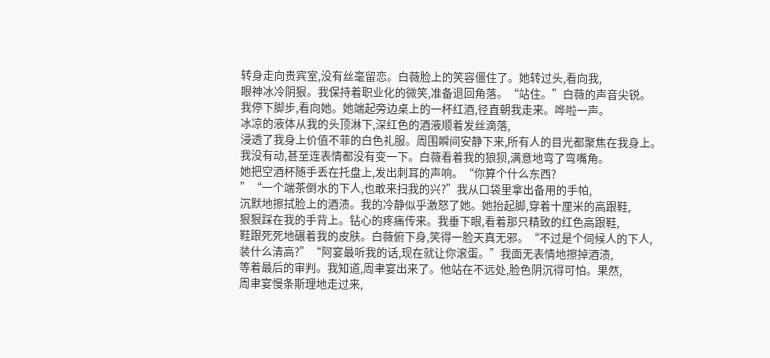转身走向贵宾室,没有丝毫留恋。白薇脸上的笑容僵住了。她转过头,看向我,
眼神冰冷阴狠。我保持着职业化的微笑,准备退回角落。“站住。”白薇的声音尖锐。
我停下脚步,看向她。她端起旁边桌上的一杯红酒,径直朝我走来。哗啦一声。
冰凉的液体从我的头顶淋下,深红色的酒液顺着发丝滴落,
浸透了我身上价值不菲的白色礼服。周围瞬间安静下来,所有人的目光都聚焦在我身上。
我没有动,甚至连表情都没有变一下。白薇看着我的狼狈,满意地弯了弯嘴角。
她把空酒杯随手丢在托盘上,发出刺耳的声响。“你算个什么东西?
”“一个端茶倒水的下人,也敢来扫我的兴?”我从口袋里拿出备用的手帕,
沉默地擦拭脸上的酒渍。我的冷静似乎激怒了她。她抬起脚,穿着十厘米的高跟鞋,
狠狠踩在我的手背上。钻心的疼痛传来。我垂下眼,看着那只精致的红色高跟鞋,
鞋跟死死地碾着我的皮肤。白薇俯下身,笑得一脸天真无邪。“不过是个伺候人的下人,
装什么清高?”“阿宴最听我的话,现在就让你滚蛋。”我面无表情地擦掉酒渍,
等着最后的审判。我知道,周聿宴出来了。他站在不远处,脸色阴沉得可怕。果然,
周聿宴慢条斯理地走过来,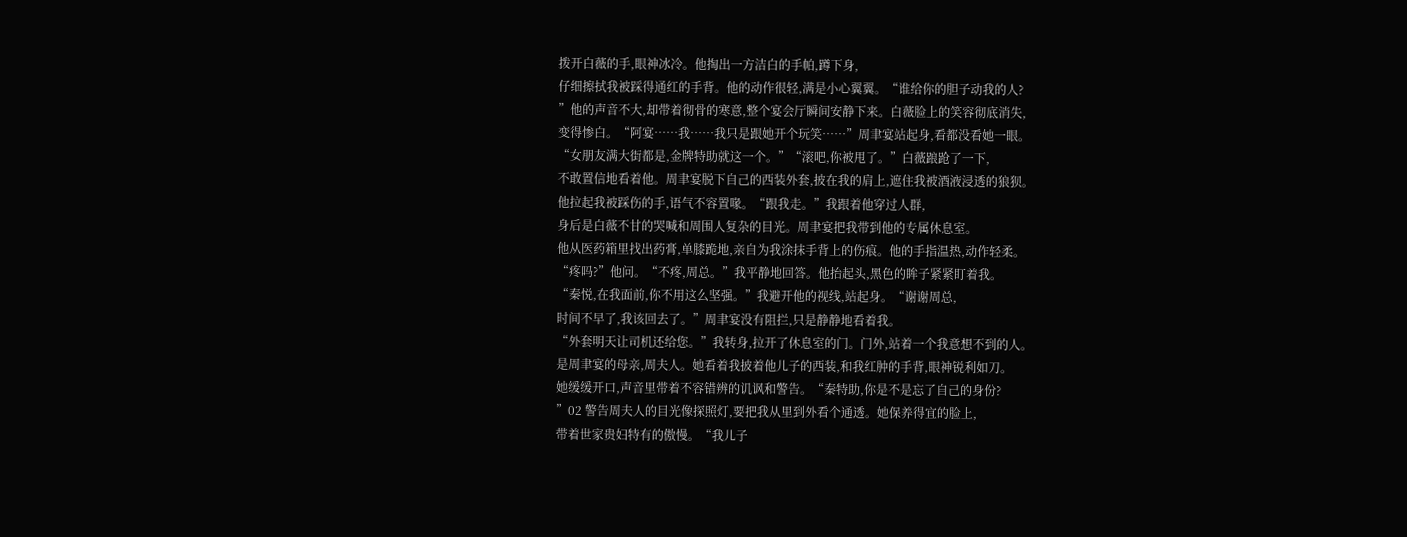拨开白薇的手,眼神冰冷。他掏出一方洁白的手帕,蹲下身,
仔细擦拭我被踩得通红的手背。他的动作很轻,满是小心翼翼。“谁给你的胆子动我的人?
”他的声音不大,却带着彻骨的寒意,整个宴会厅瞬间安静下来。白薇脸上的笑容彻底消失,
变得惨白。“阿宴……我……我只是跟她开个玩笑……”周聿宴站起身,看都没看她一眼。
“女朋友满大街都是,金牌特助就这一个。”“滚吧,你被甩了。”白薇踉跄了一下,
不敢置信地看着他。周聿宴脱下自己的西装外套,披在我的肩上,遮住我被酒液浸透的狼狈。
他拉起我被踩伤的手,语气不容置喙。“跟我走。”我跟着他穿过人群,
身后是白薇不甘的哭喊和周围人复杂的目光。周聿宴把我带到他的专属休息室。
他从医药箱里找出药膏,单膝跪地,亲自为我涂抹手背上的伤痕。他的手指温热,动作轻柔。
“疼吗?”他问。“不疼,周总。”我平静地回答。他抬起头,黑色的眸子紧紧盯着我。
“秦悦,在我面前,你不用这么坚强。”我避开他的视线,站起身。“谢谢周总,
时间不早了,我该回去了。”周聿宴没有阻拦,只是静静地看着我。
“外套明天让司机还给您。”我转身,拉开了休息室的门。门外,站着一个我意想不到的人。
是周聿宴的母亲,周夫人。她看着我披着他儿子的西装,和我红肿的手背,眼神锐利如刀。
她缓缓开口,声音里带着不容错辨的讥讽和警告。“秦特助,你是不是忘了自己的身份?
”02 警告周夫人的目光像探照灯,要把我从里到外看个通透。她保养得宜的脸上,
带着世家贵妇特有的傲慢。“我儿子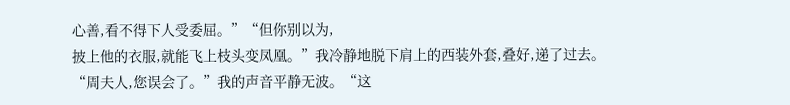心善,看不得下人受委屈。”“但你别以为,
披上他的衣服,就能飞上枝头变凤凰。”我冷静地脱下肩上的西装外套,叠好,递了过去。
“周夫人,您误会了。”我的声音平静无波。“这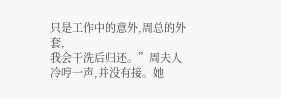只是工作中的意外,周总的外套,
我会干洗后归还。”周夫人冷哼一声,并没有接。她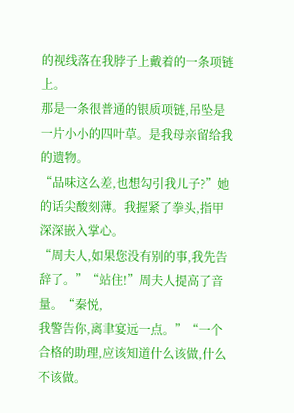的视线落在我脖子上戴着的一条项链上。
那是一条很普通的银质项链,吊坠是一片小小的四叶草。是我母亲留给我的遗物。
“品味这么差,也想勾引我儿子?”她的话尖酸刻薄。我握紧了拳头,指甲深深嵌入掌心。
“周夫人,如果您没有别的事,我先告辞了。”“站住!”周夫人提高了音量。“秦悦,
我警告你,离聿宴远一点。”“一个合格的助理,应该知道什么该做,什么不该做。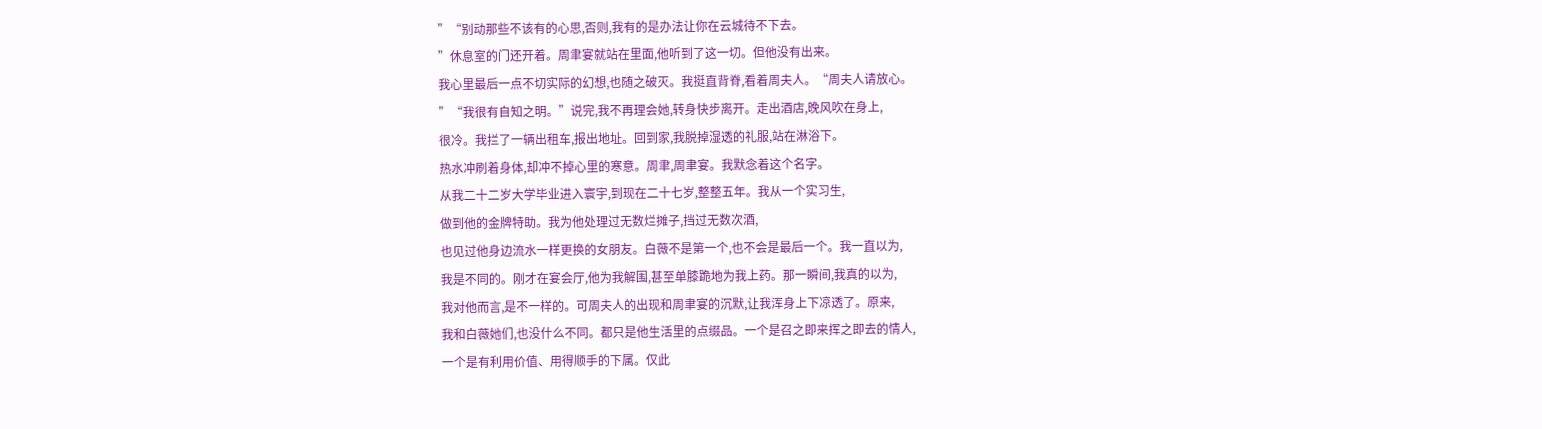”“别动那些不该有的心思,否则,我有的是办法让你在云城待不下去。
”休息室的门还开着。周聿宴就站在里面,他听到了这一切。但他没有出来。
我心里最后一点不切实际的幻想,也随之破灭。我挺直背脊,看着周夫人。“周夫人请放心。
”“我很有自知之明。”说完,我不再理会她,转身快步离开。走出酒店,晚风吹在身上,
很冷。我拦了一辆出租车,报出地址。回到家,我脱掉湿透的礼服,站在淋浴下。
热水冲刷着身体,却冲不掉心里的寒意。周聿,周聿宴。我默念着这个名字。
从我二十二岁大学毕业进入寰宇,到现在二十七岁,整整五年。我从一个实习生,
做到他的金牌特助。我为他处理过无数烂摊子,挡过无数次酒,
也见过他身边流水一样更换的女朋友。白薇不是第一个,也不会是最后一个。我一直以为,
我是不同的。刚才在宴会厅,他为我解围,甚至单膝跪地为我上药。那一瞬间,我真的以为,
我对他而言,是不一样的。可周夫人的出现和周聿宴的沉默,让我浑身上下凉透了。原来,
我和白薇她们,也没什么不同。都只是他生活里的点缀品。一个是召之即来挥之即去的情人,
一个是有利用价值、用得顺手的下属。仅此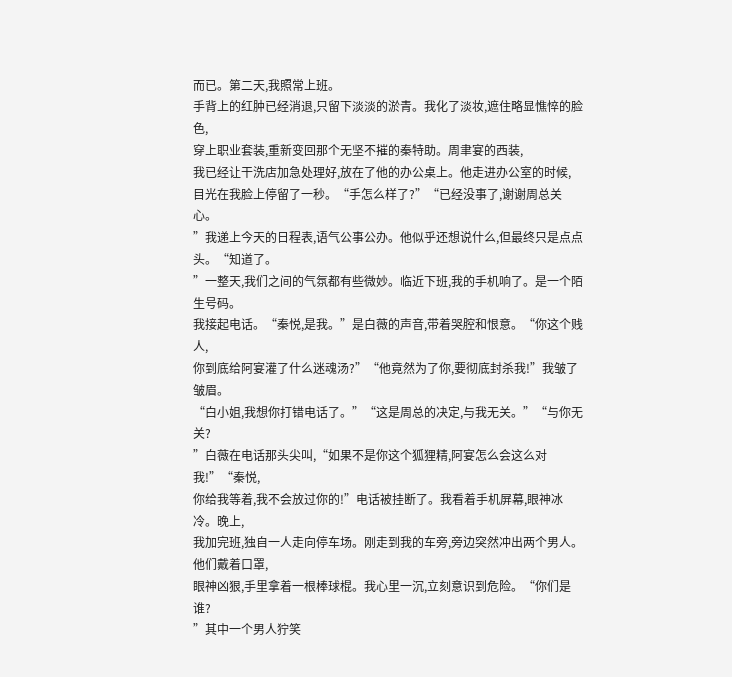而已。第二天,我照常上班。
手背上的红肿已经消退,只留下淡淡的淤青。我化了淡妆,遮住略显憔悴的脸色,
穿上职业套装,重新变回那个无坚不摧的秦特助。周聿宴的西装,
我已经让干洗店加急处理好,放在了他的办公桌上。他走进办公室的时候,
目光在我脸上停留了一秒。“手怎么样了?”“已经没事了,谢谢周总关心。
”我递上今天的日程表,语气公事公办。他似乎还想说什么,但最终只是点点头。“知道了。
”一整天,我们之间的气氛都有些微妙。临近下班,我的手机响了。是一个陌生号码。
我接起电话。“秦悦,是我。”是白薇的声音,带着哭腔和恨意。“你这个贱人,
你到底给阿宴灌了什么迷魂汤?”“他竟然为了你,要彻底封杀我!”我皱了皱眉。
“白小姐,我想你打错电话了。”“这是周总的决定,与我无关。”“与你无关?
”白薇在电话那头尖叫,“如果不是你这个狐狸精,阿宴怎么会这么对我!”“秦悦,
你给我等着,我不会放过你的!”电话被挂断了。我看着手机屏幕,眼神冰冷。晚上,
我加完班,独自一人走向停车场。刚走到我的车旁,旁边突然冲出两个男人。他们戴着口罩,
眼神凶狠,手里拿着一根棒球棍。我心里一沉,立刻意识到危险。“你们是谁?
”其中一个男人狞笑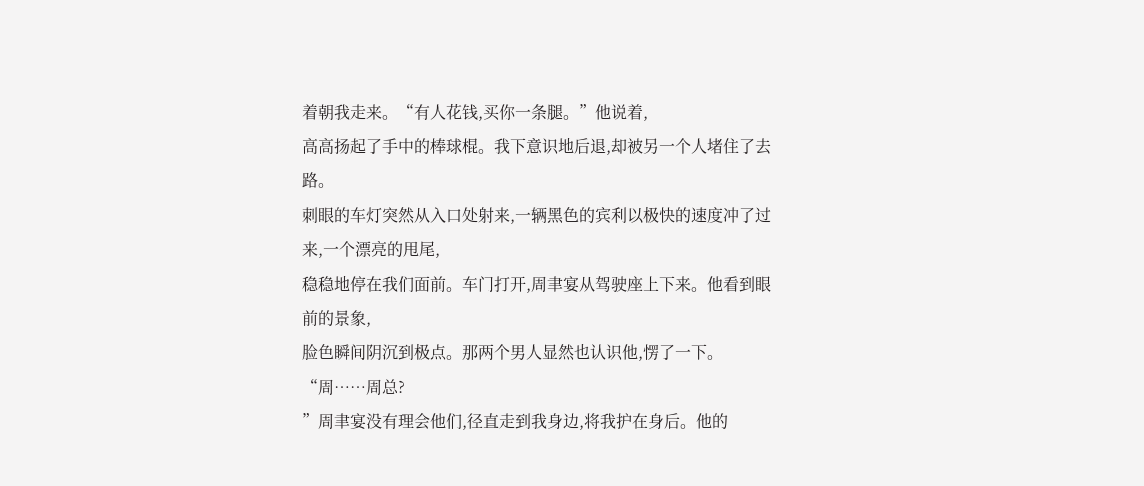着朝我走来。“有人花钱,买你一条腿。”他说着,
高高扬起了手中的棒球棍。我下意识地后退,却被另一个人堵住了去路。
刺眼的车灯突然从入口处射来,一辆黑色的宾利以极快的速度冲了过来,一个漂亮的甩尾,
稳稳地停在我们面前。车门打开,周聿宴从驾驶座上下来。他看到眼前的景象,
脸色瞬间阴沉到极点。那两个男人显然也认识他,愣了一下。“周……周总?
”周聿宴没有理会他们,径直走到我身边,将我护在身后。他的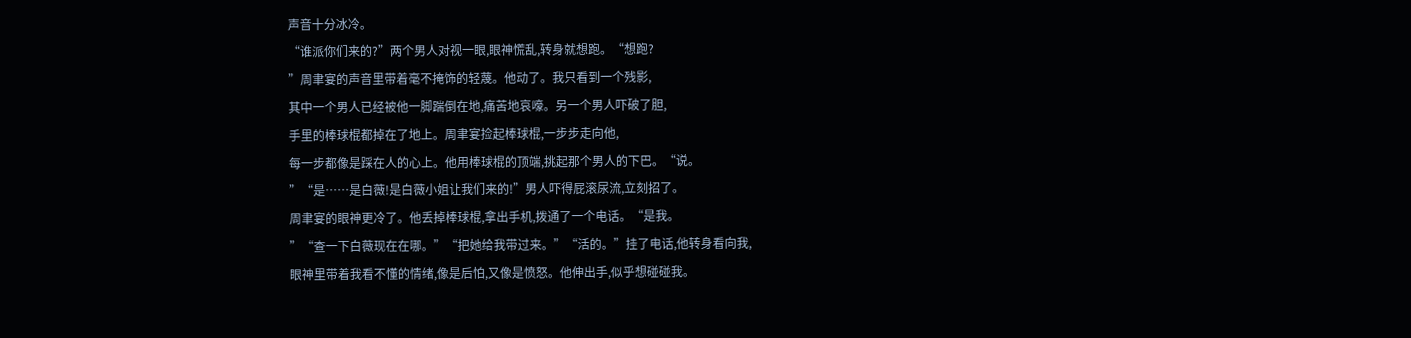声音十分冰冷。
“谁派你们来的?”两个男人对视一眼,眼神慌乱,转身就想跑。“想跑?
”周聿宴的声音里带着毫不掩饰的轻蔑。他动了。我只看到一个残影,
其中一个男人已经被他一脚踹倒在地,痛苦地哀嚎。另一个男人吓破了胆,
手里的棒球棍都掉在了地上。周聿宴捡起棒球棍,一步步走向他,
每一步都像是踩在人的心上。他用棒球棍的顶端,挑起那个男人的下巴。“说。
”“是……是白薇!是白薇小姐让我们来的!”男人吓得屁滚尿流,立刻招了。
周聿宴的眼神更冷了。他丢掉棒球棍,拿出手机,拨通了一个电话。“是我。
”“查一下白薇现在在哪。”“把她给我带过来。”“活的。”挂了电话,他转身看向我,
眼神里带着我看不懂的情绪,像是后怕,又像是愤怒。他伸出手,似乎想碰碰我。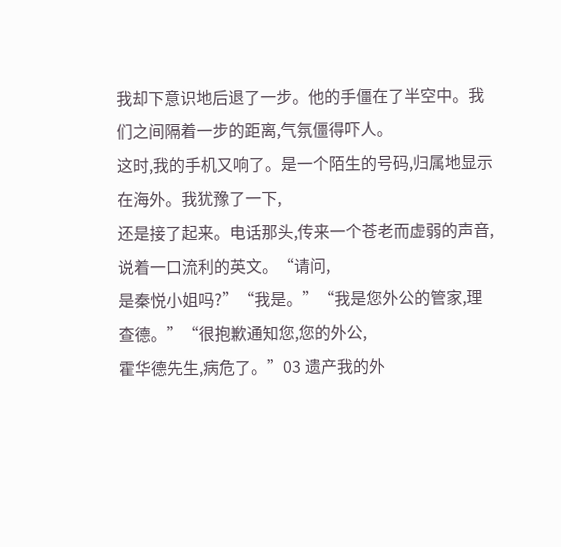我却下意识地后退了一步。他的手僵在了半空中。我们之间隔着一步的距离,气氛僵得吓人。
这时,我的手机又响了。是一个陌生的号码,归属地显示在海外。我犹豫了一下,
还是接了起来。电话那头,传来一个苍老而虚弱的声音,说着一口流利的英文。“请问,
是秦悦小姐吗?”“我是。”“我是您外公的管家,理查德。”“很抱歉通知您,您的外公,
霍华德先生,病危了。”03 遗产我的外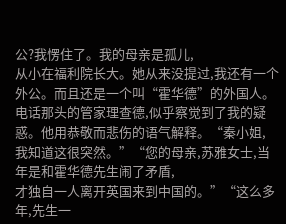公?我愣住了。我的母亲是孤儿,
从小在福利院长大。她从来没提过,我还有一个外公。而且还是一个叫“霍华德”的外国人。
电话那头的管家理查德,似乎察觉到了我的疑惑。他用恭敬而悲伤的语气解释。“秦小姐,
我知道这很突然。”“您的母亲,苏雅女士,当年是和霍华德先生闹了矛盾,
才独自一人离开英国来到中国的。”“这么多年,先生一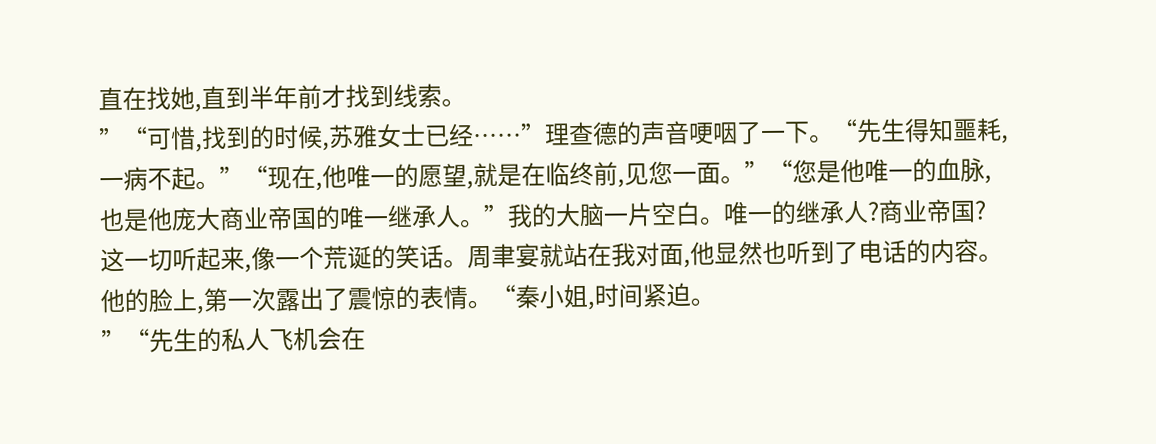直在找她,直到半年前才找到线索。
”“可惜,找到的时候,苏雅女士已经……”理查德的声音哽咽了一下。“先生得知噩耗,
一病不起。”“现在,他唯一的愿望,就是在临终前,见您一面。”“您是他唯一的血脉,
也是他庞大商业帝国的唯一继承人。”我的大脑一片空白。唯一的继承人?商业帝国?
这一切听起来,像一个荒诞的笑话。周聿宴就站在我对面,他显然也听到了电话的内容。
他的脸上,第一次露出了震惊的表情。“秦小姐,时间紧迫。
”“先生的私人飞机会在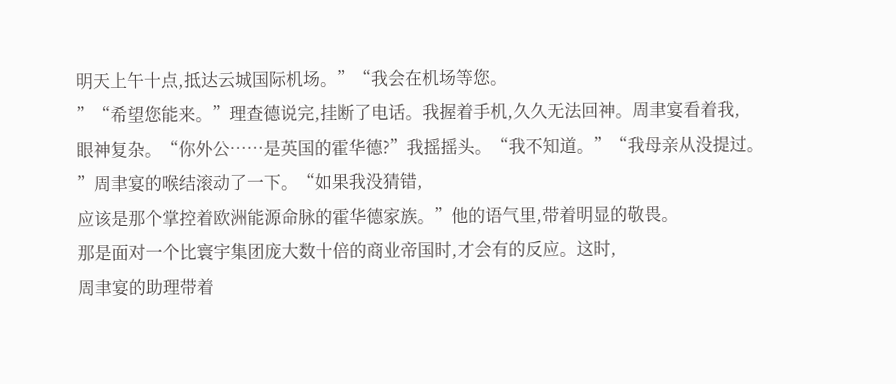明天上午十点,抵达云城国际机场。”“我会在机场等您。
”“希望您能来。”理查德说完,挂断了电话。我握着手机,久久无法回神。周聿宴看着我,
眼神复杂。“你外公……是英国的霍华德?”我摇摇头。“我不知道。”“我母亲从没提过。
”周聿宴的喉结滚动了一下。“如果我没猜错,
应该是那个掌控着欧洲能源命脉的霍华德家族。”他的语气里,带着明显的敬畏。
那是面对一个比寰宇集团庞大数十倍的商业帝国时,才会有的反应。这时,
周聿宴的助理带着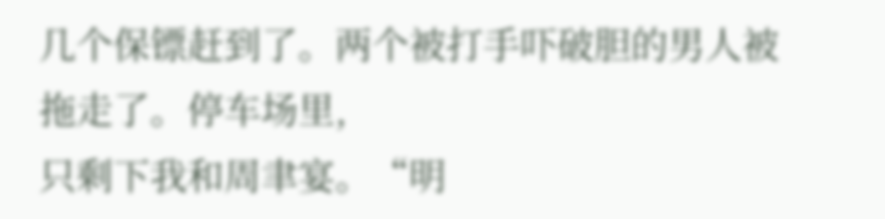几个保镖赶到了。两个被打手吓破胆的男人被拖走了。停车场里,
只剩下我和周聿宴。“明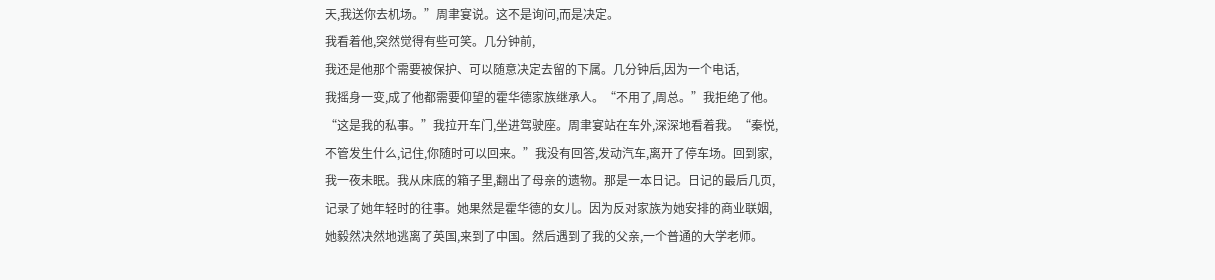天,我送你去机场。”周聿宴说。这不是询问,而是决定。
我看着他,突然觉得有些可笑。几分钟前,
我还是他那个需要被保护、可以随意决定去留的下属。几分钟后,因为一个电话,
我摇身一变,成了他都需要仰望的霍华德家族继承人。“不用了,周总。”我拒绝了他。
“这是我的私事。”我拉开车门,坐进驾驶座。周聿宴站在车外,深深地看着我。“秦悦,
不管发生什么,记住,你随时可以回来。”我没有回答,发动汽车,离开了停车场。回到家,
我一夜未眠。我从床底的箱子里,翻出了母亲的遗物。那是一本日记。日记的最后几页,
记录了她年轻时的往事。她果然是霍华德的女儿。因为反对家族为她安排的商业联姻,
她毅然决然地逃离了英国,来到了中国。然后遇到了我的父亲,一个普通的大学老师。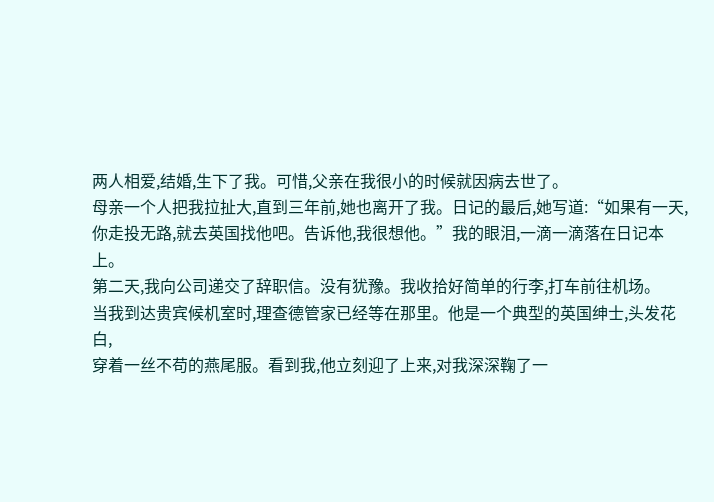两人相爱,结婚,生下了我。可惜,父亲在我很小的时候就因病去世了。
母亲一个人把我拉扯大,直到三年前,她也离开了我。日记的最后,她写道:“如果有一天,
你走投无路,就去英国找他吧。告诉他,我很想他。”我的眼泪,一滴一滴落在日记本上。
第二天,我向公司递交了辞职信。没有犹豫。我收拾好简单的行李,打车前往机场。
当我到达贵宾候机室时,理查德管家已经等在那里。他是一个典型的英国绅士,头发花白,
穿着一丝不苟的燕尾服。看到我,他立刻迎了上来,对我深深鞠了一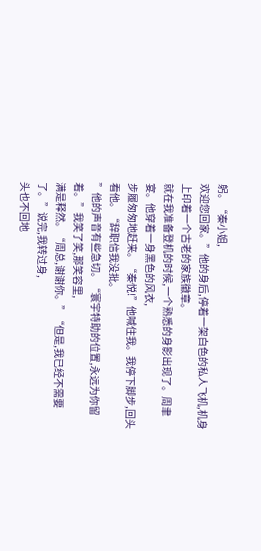躬。“秦小姐,
欢迎您回家。”他的身后,停着一架白色的私人飞机,机身上印着一个古老的家族徽章。
就在我准备登机的时候,一个熟悉的身影出现了。周聿宴。他穿着一身黑色的风衣,
步履匆匆地赶来。“秦悦!”他喊住我。我停下脚步,回头看他。“辞职信我没批。
”他的声音有些急切。“寰宇特助的位置,永远为你留着。”我笑了笑,那笑容里,
满是释然。“周总,谢谢你。”“但是,我已经不需要了。”说完,我转过身,
头也不回地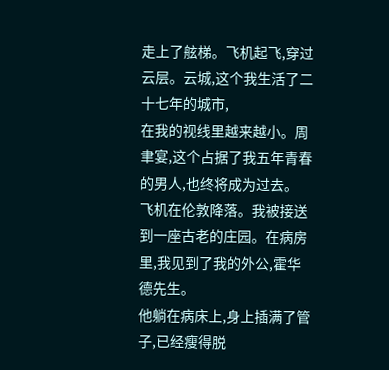走上了舷梯。飞机起飞,穿过云层。云城,这个我生活了二十七年的城市,
在我的视线里越来越小。周聿宴,这个占据了我五年青春的男人,也终将成为过去。
飞机在伦敦降落。我被接送到一座古老的庄园。在病房里,我见到了我的外公,霍华德先生。
他躺在病床上,身上插满了管子,已经瘦得脱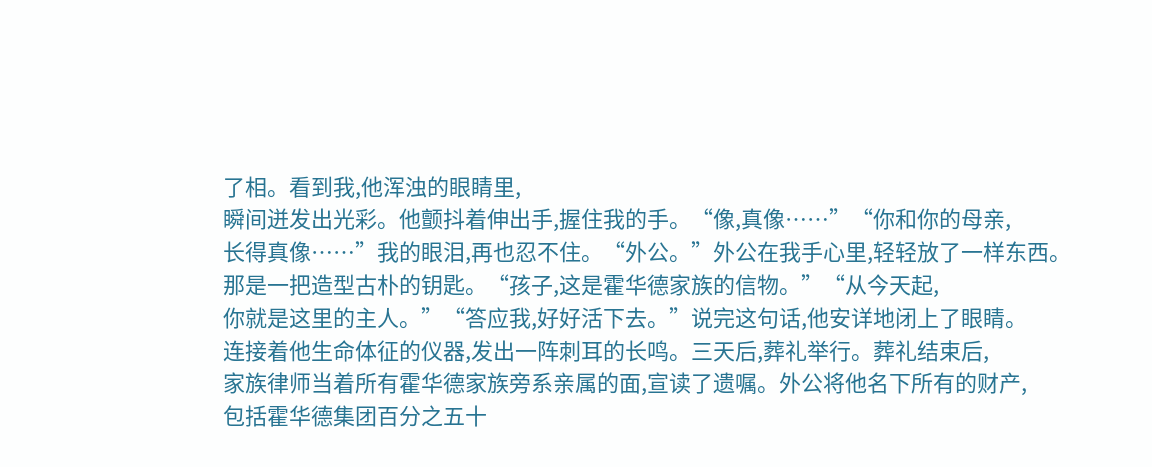了相。看到我,他浑浊的眼睛里,
瞬间迸发出光彩。他颤抖着伸出手,握住我的手。“像,真像……”“你和你的母亲,
长得真像……”我的眼泪,再也忍不住。“外公。”外公在我手心里,轻轻放了一样东西。
那是一把造型古朴的钥匙。“孩子,这是霍华德家族的信物。”“从今天起,
你就是这里的主人。”“答应我,好好活下去。”说完这句话,他安详地闭上了眼睛。
连接着他生命体征的仪器,发出一阵刺耳的长鸣。三天后,葬礼举行。葬礼结束后,
家族律师当着所有霍华德家族旁系亲属的面,宣读了遗嘱。外公将他名下所有的财产,
包括霍华德集团百分之五十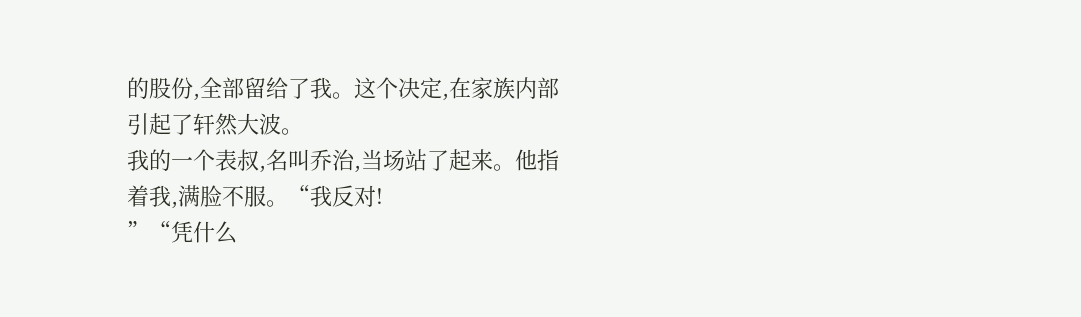的股份,全部留给了我。这个决定,在家族内部引起了轩然大波。
我的一个表叔,名叫乔治,当场站了起来。他指着我,满脸不服。“我反对!
”“凭什么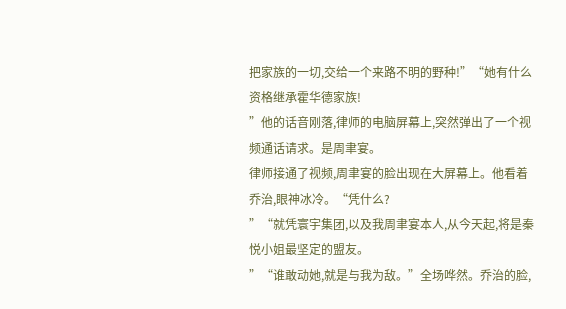把家族的一切,交给一个来路不明的野种!”“她有什么资格继承霍华德家族!
”他的话音刚落,律师的电脑屏幕上,突然弹出了一个视频通话请求。是周聿宴。
律师接通了视频,周聿宴的脸出现在大屏幕上。他看着乔治,眼神冰冷。“凭什么?
”“就凭寰宇集团,以及我周聿宴本人,从今天起,将是秦悦小姐最坚定的盟友。
”“谁敢动她,就是与我为敌。”全场哗然。乔治的脸,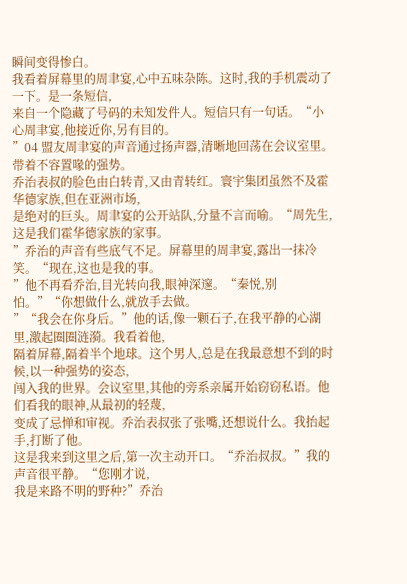瞬间变得惨白。
我看着屏幕里的周聿宴,心中五味杂陈。这时,我的手机震动了一下。是一条短信,
来自一个隐藏了号码的未知发件人。短信只有一句话。“小心周聿宴,他接近你,另有目的。
”04 盟友周聿宴的声音通过扬声器,清晰地回荡在会议室里。带着不容置喙的强势。
乔治表叔的脸色由白转青,又由青转红。寰宇集团虽然不及霍华德家族,但在亚洲市场,
是绝对的巨头。周聿宴的公开站队,分量不言而喻。“周先生,这是我们霍华德家族的家事。
”乔治的声音有些底气不足。屏幕里的周聿宴,露出一抹冷笑。“现在,这也是我的事。
”他不再看乔治,目光转向我,眼神深邃。“秦悦,别怕。”“你想做什么,就放手去做。
”“我会在你身后。”他的话,像一颗石子,在我平静的心湖里,激起圈圈涟漪。我看着他,
隔着屏幕,隔着半个地球。这个男人,总是在我最意想不到的时候,以一种强势的姿态,
闯入我的世界。会议室里,其他的旁系亲属开始窃窃私语。他们看我的眼神,从最初的轻蔑,
变成了忌惮和审视。乔治表叔张了张嘴,还想说什么。我抬起手,打断了他。
这是我来到这里之后,第一次主动开口。“乔治叔叔。”我的声音很平静。“您刚才说,
我是来路不明的野种?”乔治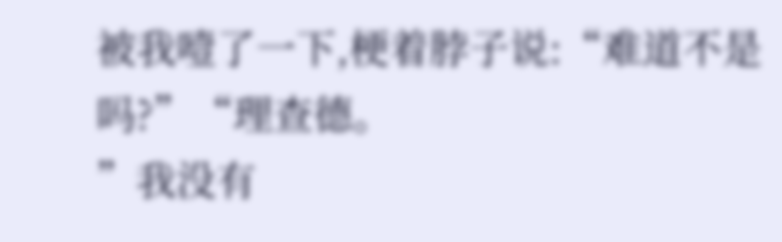被我噎了一下,梗着脖子说:“难道不是吗?”“理查德。
”我没有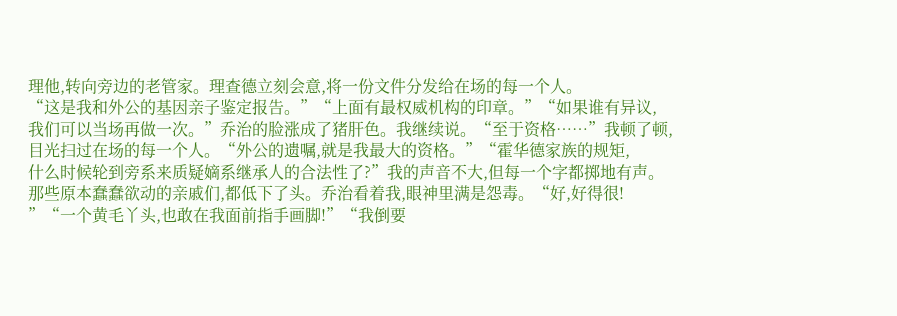理他,转向旁边的老管家。理查德立刻会意,将一份文件分发给在场的每一个人。
“这是我和外公的基因亲子鉴定报告。”“上面有最权威机构的印章。”“如果谁有异议,
我们可以当场再做一次。”乔治的脸涨成了猪肝色。我继续说。“至于资格……”我顿了顿,
目光扫过在场的每一个人。“外公的遗嘱,就是我最大的资格。”“霍华德家族的规矩,
什么时候轮到旁系来质疑嫡系继承人的合法性了?”我的声音不大,但每一个字都掷地有声。
那些原本蠢蠢欲动的亲戚们,都低下了头。乔治看着我,眼神里满是怨毒。“好,好得很!
”“一个黄毛丫头,也敢在我面前指手画脚!”“我倒要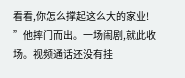看看,你怎么撑起这么大的家业!
”他摔门而出。一场闹剧,就此收场。视频通话还没有挂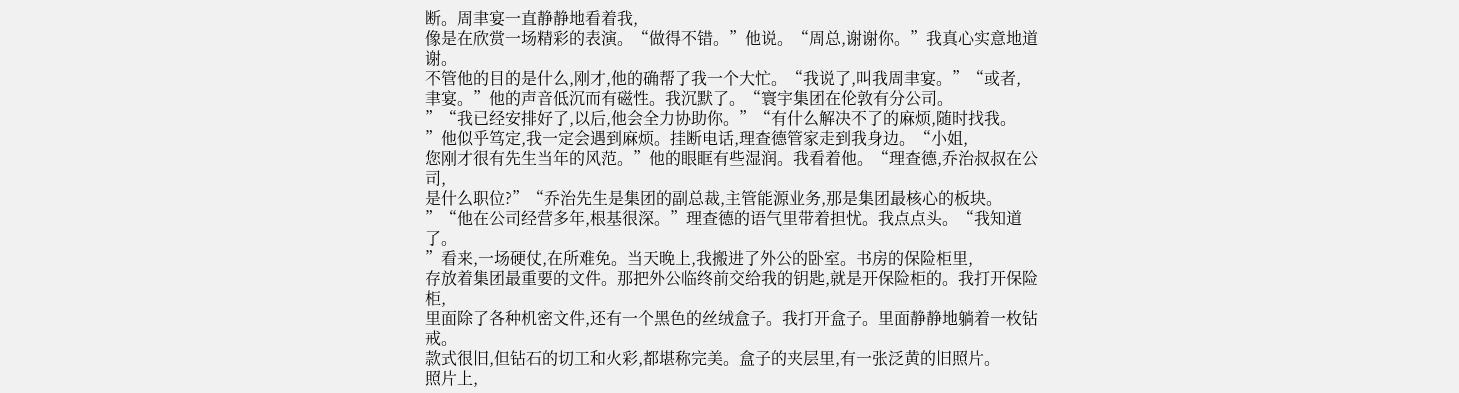断。周聿宴一直静静地看着我,
像是在欣赏一场精彩的表演。“做得不错。”他说。“周总,谢谢你。”我真心实意地道谢。
不管他的目的是什么,刚才,他的确帮了我一个大忙。“我说了,叫我周聿宴。”“或者,
聿宴。”他的声音低沉而有磁性。我沉默了。“寰宇集团在伦敦有分公司。
”“我已经安排好了,以后,他会全力协助你。”“有什么解决不了的麻烦,随时找我。
”他似乎笃定,我一定会遇到麻烦。挂断电话,理查德管家走到我身边。“小姐,
您刚才很有先生当年的风范。”他的眼眶有些湿润。我看着他。“理查德,乔治叔叔在公司,
是什么职位?”“乔治先生是集团的副总裁,主管能源业务,那是集团最核心的板块。
”“他在公司经营多年,根基很深。”理查德的语气里带着担忧。我点点头。“我知道了。
”看来,一场硬仗,在所难免。当天晚上,我搬进了外公的卧室。书房的保险柜里,
存放着集团最重要的文件。那把外公临终前交给我的钥匙,就是开保险柜的。我打开保险柜,
里面除了各种机密文件,还有一个黑色的丝绒盒子。我打开盒子。里面静静地躺着一枚钻戒。
款式很旧,但钻石的切工和火彩,都堪称完美。盒子的夹层里,有一张泛黄的旧照片。
照片上,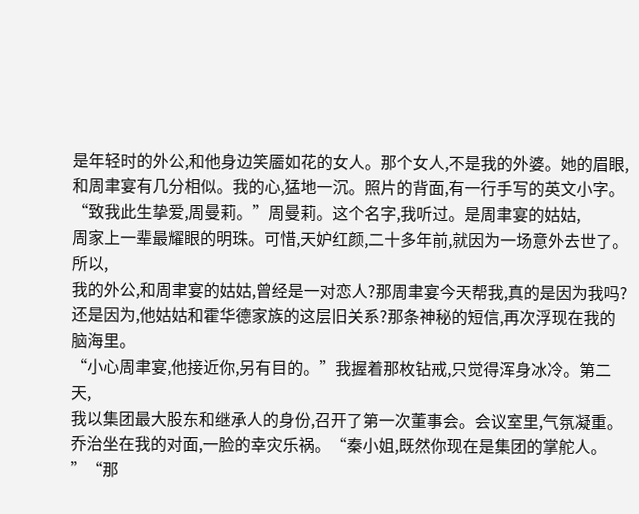是年轻时的外公,和他身边笑靥如花的女人。那个女人,不是我的外婆。她的眉眼,
和周聿宴有几分相似。我的心,猛地一沉。照片的背面,有一行手写的英文小字。
“致我此生挚爱,周曼莉。”周曼莉。这个名字,我听过。是周聿宴的姑姑,
周家上一辈最耀眼的明珠。可惜,天妒红颜,二十多年前,就因为一场意外去世了。所以,
我的外公,和周聿宴的姑姑,曾经是一对恋人?那周聿宴今天帮我,真的是因为我吗?
还是因为,他姑姑和霍华德家族的这层旧关系?那条神秘的短信,再次浮现在我的脑海里。
“小心周聿宴,他接近你,另有目的。”我握着那枚钻戒,只觉得浑身冰冷。第二天,
我以集团最大股东和继承人的身份,召开了第一次董事会。会议室里,气氛凝重。
乔治坐在我的对面,一脸的幸灾乐祸。“秦小姐,既然你现在是集团的掌舵人。
”“那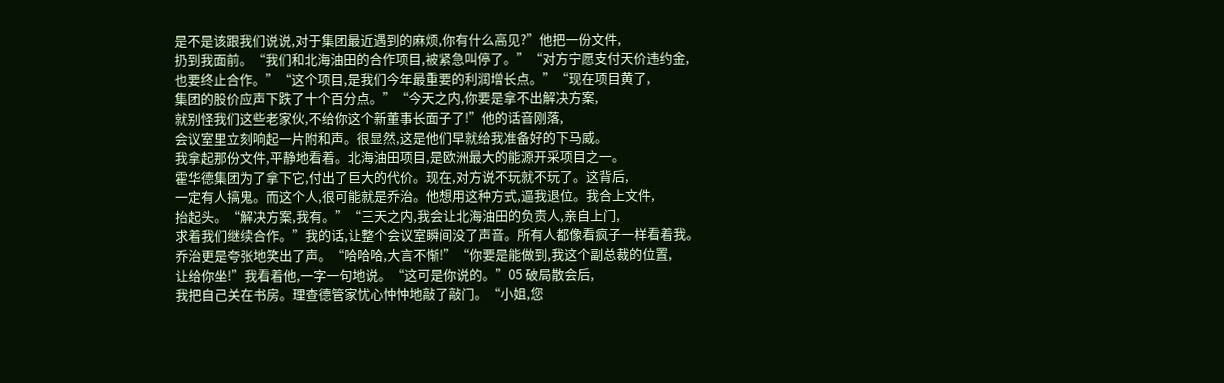是不是该跟我们说说,对于集团最近遇到的麻烦,你有什么高见?”他把一份文件,
扔到我面前。“我们和北海油田的合作项目,被紧急叫停了。”“对方宁愿支付天价违约金,
也要终止合作。”“这个项目,是我们今年最重要的利润增长点。”“现在项目黄了,
集团的股价应声下跌了十个百分点。”“今天之内,你要是拿不出解决方案,
就别怪我们这些老家伙,不给你这个新董事长面子了!”他的话音刚落,
会议室里立刻响起一片附和声。很显然,这是他们早就给我准备好的下马威。
我拿起那份文件,平静地看着。北海油田项目,是欧洲最大的能源开采项目之一。
霍华德集团为了拿下它,付出了巨大的代价。现在,对方说不玩就不玩了。这背后,
一定有人搞鬼。而这个人,很可能就是乔治。他想用这种方式,逼我退位。我合上文件,
抬起头。“解决方案,我有。”“三天之内,我会让北海油田的负责人,亲自上门,
求着我们继续合作。”我的话,让整个会议室瞬间没了声音。所有人都像看疯子一样看着我。
乔治更是夸张地笑出了声。“哈哈哈,大言不惭!”“你要是能做到,我这个副总裁的位置,
让给你坐!”我看着他,一字一句地说。“这可是你说的。”05 破局散会后,
我把自己关在书房。理查德管家忧心忡忡地敲了敲门。“小姐,您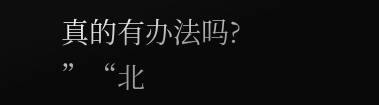真的有办法吗?
”“北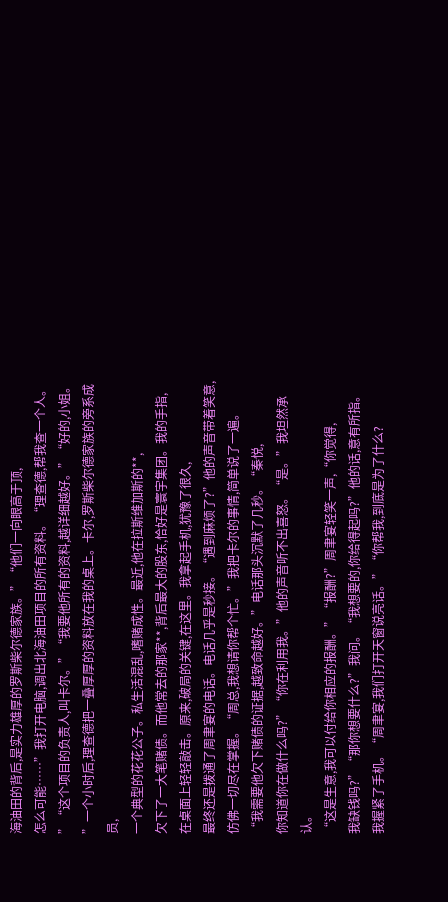海油田的背后,是实力雄厚的罗斯柴尔德家族。”“他们一向眼高于顶,
怎么可能……”我打开电脑,调出北海油田项目的所有资料。“理查德,帮我查一个人。
”“这个项目的负责人,叫卡尔。”“我要他所有的资料,越详细越好。”“好的,小姐。
”一个小时后,理查德把一叠厚厚的资料放在我的桌上。卡尔,罗斯柴尔德家族的旁系成员,
一个典型的花花公子。私生活混乱,嗜赌成性。最近,他在拉斯维加斯的**,
欠下了一大笔赌债。而他常去的那家**,背后最大的股东,恰好是寰宇集团。我的手指,
在桌面上轻轻敲击。原来,破局的关键,在这里。我拿起手机,犹豫了很久,
最终还是拨通了周聿宴的电话。电话几乎是秒接。“遇到麻烦了?”他的声音带着笑意,
仿佛一切尽在掌握。“周总,我想请你帮个忙。”我把卡尔的事情,简单说了一遍。
“我需要他欠下赌债的证据,越致命越好。”电话那头沉默了几秒。“秦悦,
你知道你在做什么吗?”“你在利用我。”他的声音听不出喜怒。“是。”我坦然承认。
“这是生意,我可以付给你相应的报酬。”“报酬?”周聿宴轻笑一声,“你觉得,
我缺钱吗?”“那你想要什么?”我问。“我想要的,你给得起吗?”他的话,意有所指。
我握紧了手机。“周聿宴,我们打开天窗说亮话。”“你帮我,到底是为了什么?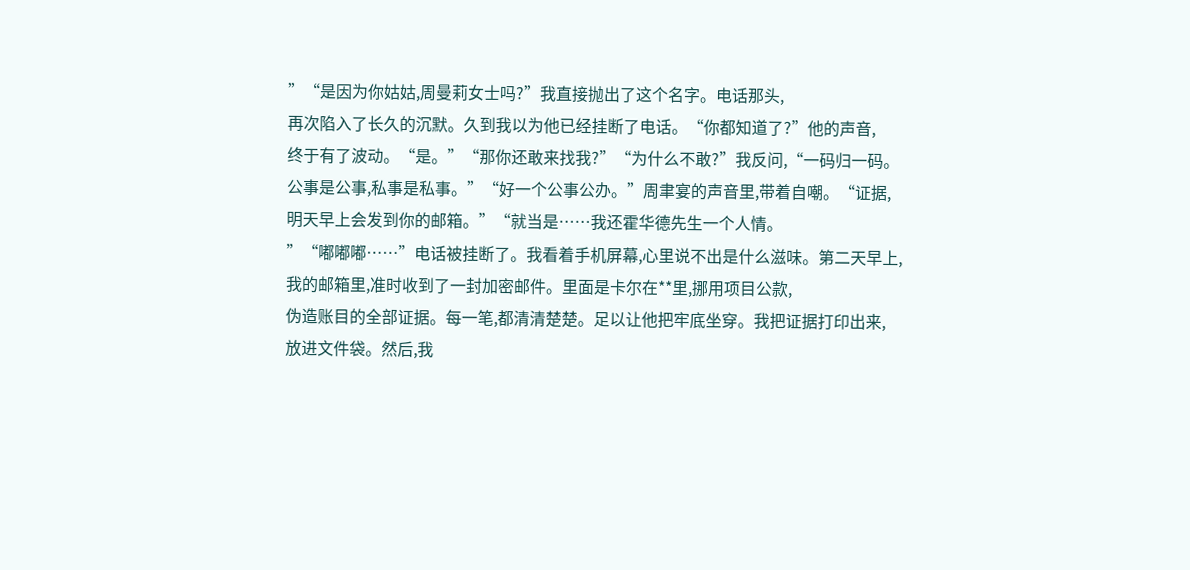”“是因为你姑姑,周曼莉女士吗?”我直接抛出了这个名字。电话那头,
再次陷入了长久的沉默。久到我以为他已经挂断了电话。“你都知道了?”他的声音,
终于有了波动。“是。”“那你还敢来找我?”“为什么不敢?”我反问,“一码归一码。
公事是公事,私事是私事。”“好一个公事公办。”周聿宴的声音里,带着自嘲。“证据,
明天早上会发到你的邮箱。”“就当是……我还霍华德先生一个人情。
”“嘟嘟嘟……”电话被挂断了。我看着手机屏幕,心里说不出是什么滋味。第二天早上,
我的邮箱里,准时收到了一封加密邮件。里面是卡尔在**里,挪用项目公款,
伪造账目的全部证据。每一笔,都清清楚楚。足以让他把牢底坐穿。我把证据打印出来,
放进文件袋。然后,我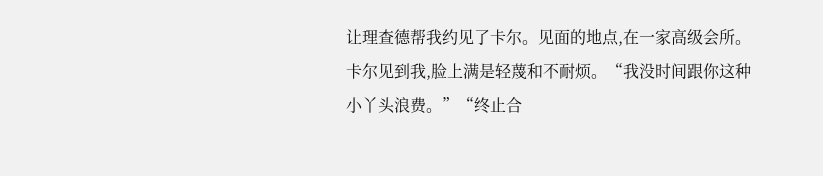让理查德帮我约见了卡尔。见面的地点,在一家高级会所。
卡尔见到我,脸上满是轻蔑和不耐烦。“我没时间跟你这种小丫头浪费。”“终止合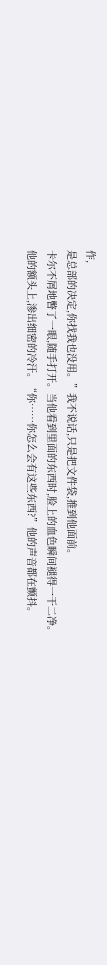作,
是总部的决定,你找我也没用。”我不说话,只是把文件袋,推到他面前。
卡尔不屑地瞥了一眼,随手打开。当他看到里面的东西时,脸上的血色瞬间褪得一干二净。
他的额头上,渗出细密的冷汗。“你……你怎么会有这些东西?”他的声音都在颤抖。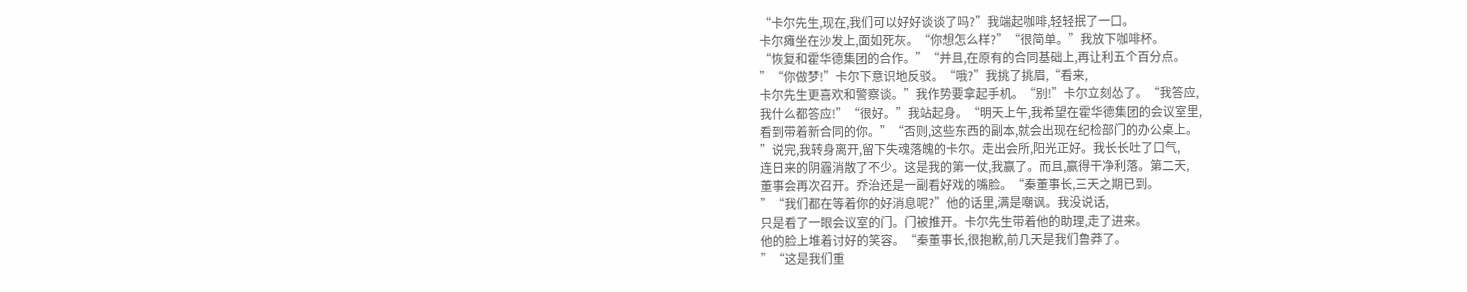“卡尔先生,现在,我们可以好好谈谈了吗?”我端起咖啡,轻轻抿了一口。
卡尔瘫坐在沙发上,面如死灰。“你想怎么样?”“很简单。”我放下咖啡杯。
“恢复和霍华德集团的合作。”“并且,在原有的合同基础上,再让利五个百分点。
”“你做梦!”卡尔下意识地反驳。“哦?”我挑了挑眉,“看来,
卡尔先生更喜欢和警察谈。”我作势要拿起手机。“别!”卡尔立刻怂了。“我答应,
我什么都答应!”“很好。”我站起身。“明天上午,我希望在霍华德集团的会议室里,
看到带着新合同的你。”“否则,这些东西的副本,就会出现在纪检部门的办公桌上。
”说完,我转身离开,留下失魂落魄的卡尔。走出会所,阳光正好。我长长吐了口气,
连日来的阴霾消散了不少。这是我的第一仗,我赢了。而且,赢得干净利落。第二天,
董事会再次召开。乔治还是一副看好戏的嘴脸。“秦董事长,三天之期已到。
”“我们都在等着你的好消息呢?”他的话里,满是嘲讽。我没说话,
只是看了一眼会议室的门。门被推开。卡尔先生带着他的助理,走了进来。
他的脸上堆着讨好的笑容。“秦董事长,很抱歉,前几天是我们鲁莽了。
”“这是我们重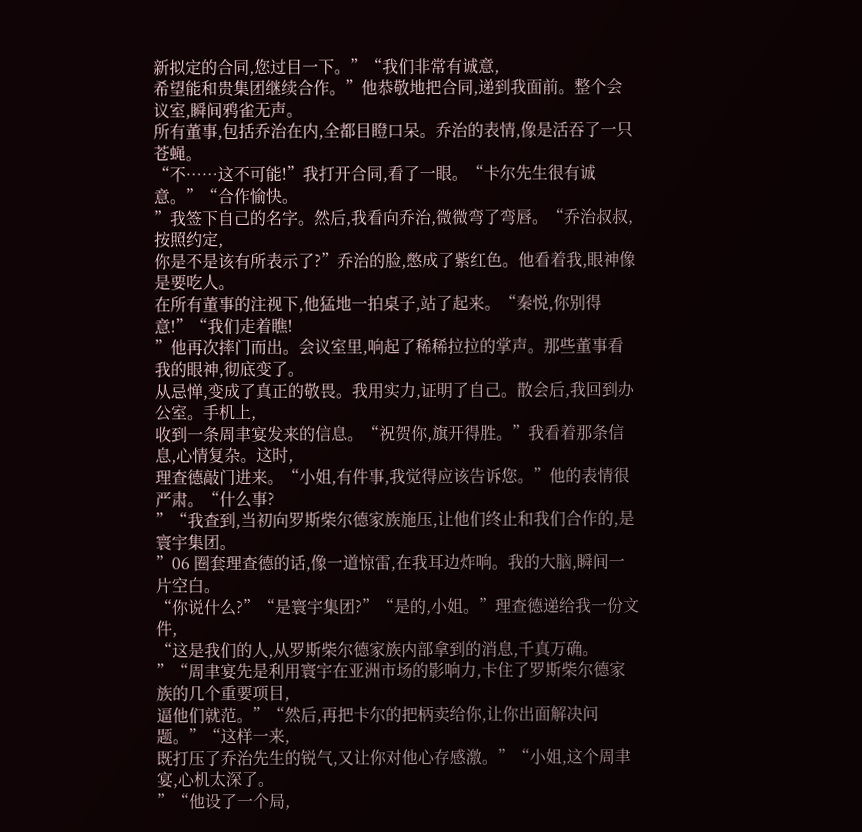新拟定的合同,您过目一下。”“我们非常有诚意,
希望能和贵集团继续合作。”他恭敬地把合同,递到我面前。整个会议室,瞬间鸦雀无声。
所有董事,包括乔治在内,全都目瞪口呆。乔治的表情,像是活吞了一只苍蝇。
“不……这不可能!”我打开合同,看了一眼。“卡尔先生很有诚意。”“合作愉快。
”我签下自己的名字。然后,我看向乔治,微微弯了弯唇。“乔治叔叔,按照约定,
你是不是该有所表示了?”乔治的脸,憋成了紫红色。他看着我,眼神像是要吃人。
在所有董事的注视下,他猛地一拍桌子,站了起来。“秦悦,你别得意!”“我们走着瞧!
”他再次摔门而出。会议室里,响起了稀稀拉拉的掌声。那些董事看我的眼神,彻底变了。
从忌惮,变成了真正的敬畏。我用实力,证明了自己。散会后,我回到办公室。手机上,
收到一条周聿宴发来的信息。“祝贺你,旗开得胜。”我看着那条信息,心情复杂。这时,
理查德敲门进来。“小姐,有件事,我觉得应该告诉您。”他的表情很严肃。“什么事?
”“我查到,当初向罗斯柴尔德家族施压,让他们终止和我们合作的,是寰宇集团。
”06 圈套理查德的话,像一道惊雷,在我耳边炸响。我的大脑,瞬间一片空白。
“你说什么?”“是寰宇集团?”“是的,小姐。”理查德递给我一份文件,
“这是我们的人,从罗斯柴尔德家族内部拿到的消息,千真万确。
”“周聿宴先是利用寰宇在亚洲市场的影响力,卡住了罗斯柴尔德家族的几个重要项目,
逼他们就范。”“然后,再把卡尔的把柄卖给你,让你出面解决问题。”“这样一来,
既打压了乔治先生的锐气,又让你对他心存感激。”“小姐,这个周聿宴,心机太深了。
”“他设了一个局,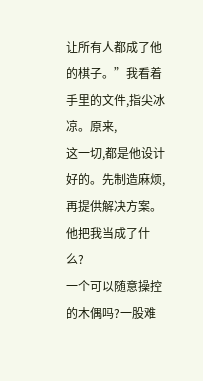让所有人都成了他的棋子。”我看着手里的文件,指尖冰凉。原来,
这一切,都是他设计好的。先制造麻烦,再提供解决方案。他把我当成了什么?
一个可以随意操控的木偶吗?一股难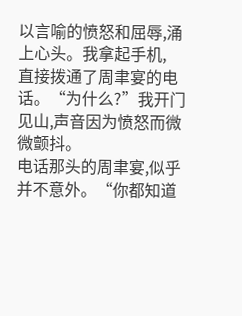以言喻的愤怒和屈辱,涌上心头。我拿起手机,
直接拨通了周聿宴的电话。“为什么?”我开门见山,声音因为愤怒而微微颤抖。
电话那头的周聿宴,似乎并不意外。“你都知道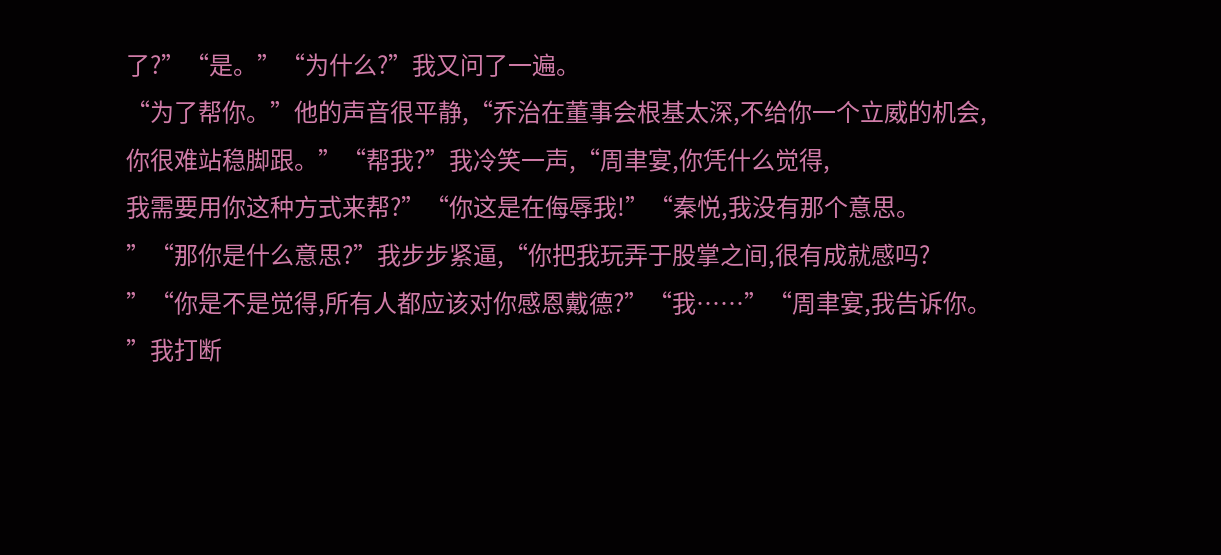了?”“是。”“为什么?”我又问了一遍。
“为了帮你。”他的声音很平静,“乔治在董事会根基太深,不给你一个立威的机会,
你很难站稳脚跟。”“帮我?”我冷笑一声,“周聿宴,你凭什么觉得,
我需要用你这种方式来帮?”“你这是在侮辱我!”“秦悦,我没有那个意思。
”“那你是什么意思?”我步步紧逼,“你把我玩弄于股掌之间,很有成就感吗?
”“你是不是觉得,所有人都应该对你感恩戴德?”“我……”“周聿宴,我告诉你。
”我打断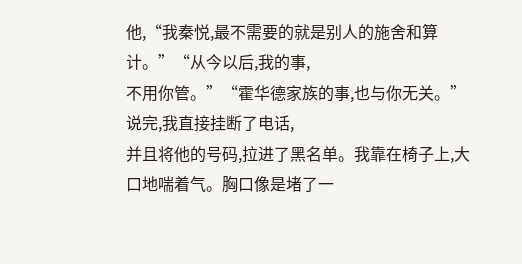他,“我秦悦,最不需要的就是别人的施舍和算计。”“从今以后,我的事,
不用你管。”“霍华德家族的事,也与你无关。”说完,我直接挂断了电话,
并且将他的号码,拉进了黑名单。我靠在椅子上,大口地喘着气。胸口像是堵了一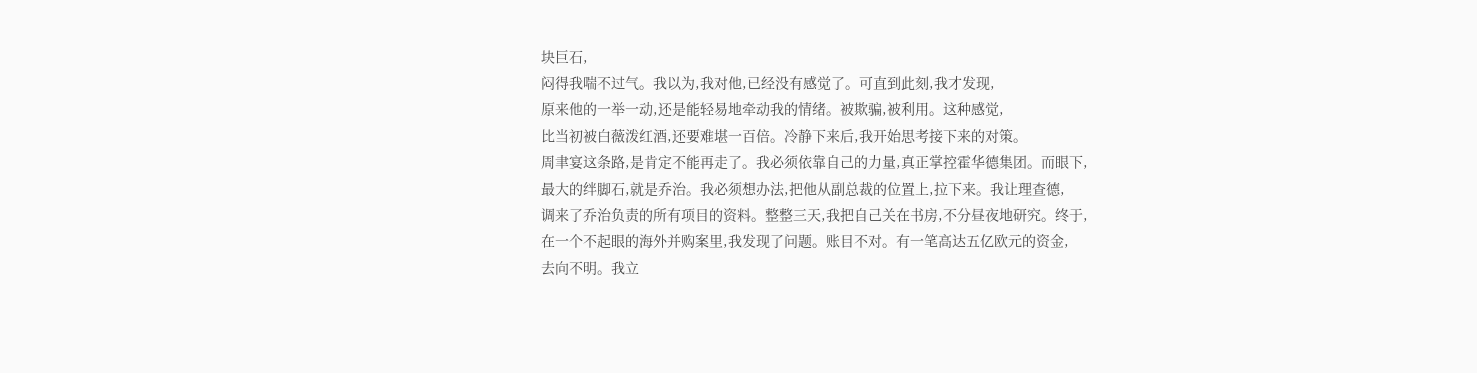块巨石,
闷得我喘不过气。我以为,我对他,已经没有感觉了。可直到此刻,我才发现,
原来他的一举一动,还是能轻易地牵动我的情绪。被欺骗,被利用。这种感觉,
比当初被白薇泼红酒,还要难堪一百倍。冷静下来后,我开始思考接下来的对策。
周聿宴这条路,是肯定不能再走了。我必须依靠自己的力量,真正掌控霍华德集团。而眼下,
最大的绊脚石,就是乔治。我必须想办法,把他从副总裁的位置上,拉下来。我让理查德,
调来了乔治负责的所有项目的资料。整整三天,我把自己关在书房,不分昼夜地研究。终于,
在一个不起眼的海外并购案里,我发现了问题。账目不对。有一笔高达五亿欧元的资金,
去向不明。我立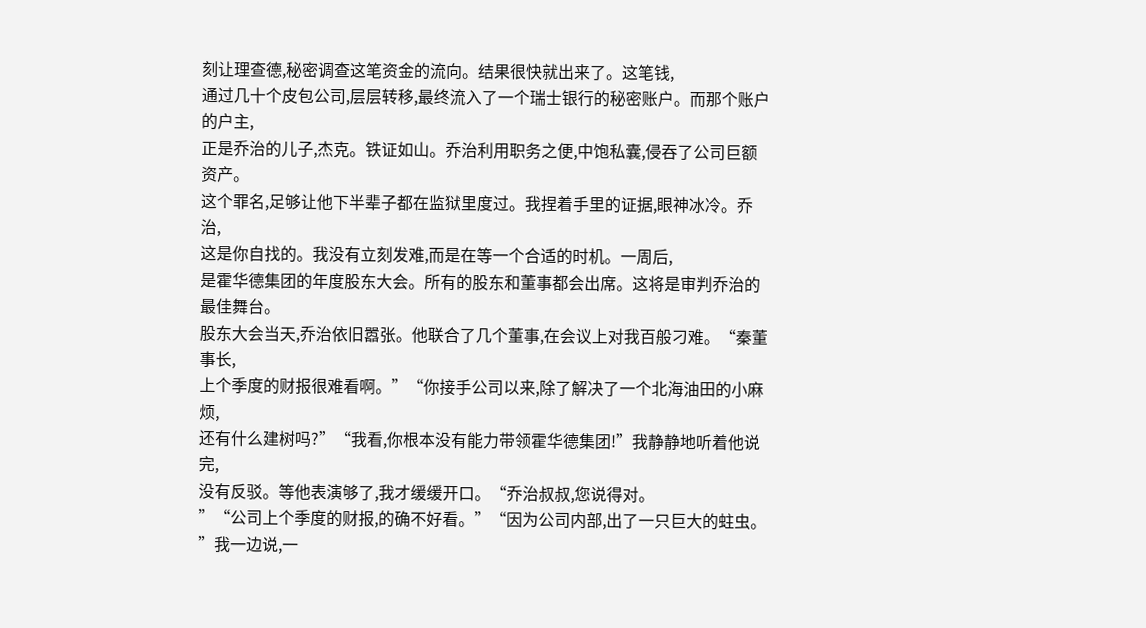刻让理查德,秘密调查这笔资金的流向。结果很快就出来了。这笔钱,
通过几十个皮包公司,层层转移,最终流入了一个瑞士银行的秘密账户。而那个账户的户主,
正是乔治的儿子,杰克。铁证如山。乔治利用职务之便,中饱私囊,侵吞了公司巨额资产。
这个罪名,足够让他下半辈子都在监狱里度过。我捏着手里的证据,眼神冰冷。乔治,
这是你自找的。我没有立刻发难,而是在等一个合适的时机。一周后,
是霍华德集团的年度股东大会。所有的股东和董事都会出席。这将是审判乔治的最佳舞台。
股东大会当天,乔治依旧嚣张。他联合了几个董事,在会议上对我百般刁难。“秦董事长,
上个季度的财报很难看啊。”“你接手公司以来,除了解决了一个北海油田的小麻烦,
还有什么建树吗?”“我看,你根本没有能力带领霍华德集团!”我静静地听着他说完,
没有反驳。等他表演够了,我才缓缓开口。“乔治叔叔,您说得对。
”“公司上个季度的财报,的确不好看。”“因为公司内部,出了一只巨大的蛀虫。
”我一边说,一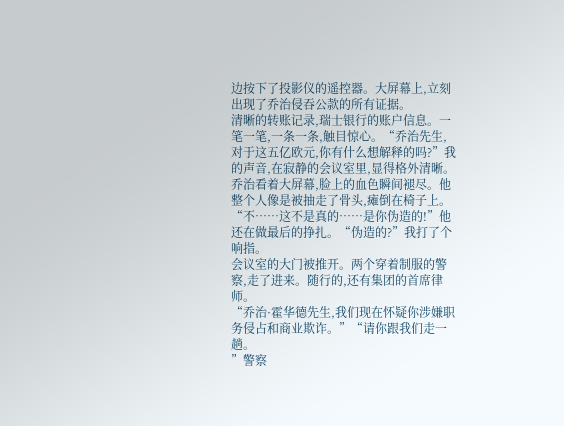边按下了投影仪的遥控器。大屏幕上,立刻出现了乔治侵吞公款的所有证据。
清晰的转账记录,瑞士银行的账户信息。一笔一笔,一条一条,触目惊心。“乔治先生,
对于这五亿欧元,你有什么想解释的吗?”我的声音,在寂静的会议室里,显得格外清晰。
乔治看着大屏幕,脸上的血色瞬间褪尽。他整个人像是被抽走了骨头,瘫倒在椅子上。
“不……这不是真的……是你伪造的!”他还在做最后的挣扎。“伪造的?”我打了个响指。
会议室的大门被推开。两个穿着制服的警察,走了进来。随行的,还有集团的首席律师。
“乔治·霍华德先生,我们现在怀疑你涉嫌职务侵占和商业欺诈。”“请你跟我们走一趟。
”警察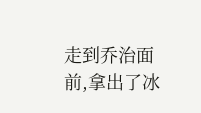走到乔治面前,拿出了冰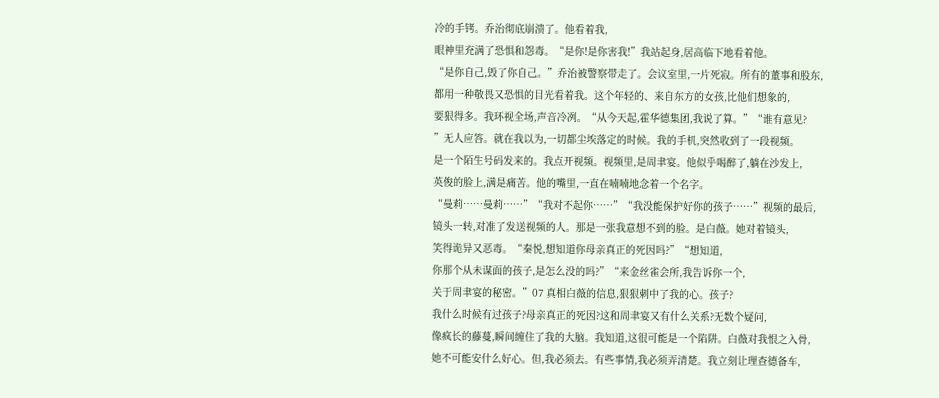冷的手铐。乔治彻底崩溃了。他看着我,
眼神里充满了恐惧和怨毒。“是你!是你害我!”我站起身,居高临下地看着他。
“是你自己,毁了你自己。”乔治被警察带走了。会议室里,一片死寂。所有的董事和股东,
都用一种敬畏又恐惧的目光看着我。这个年轻的、来自东方的女孩,比他们想象的,
要狠得多。我环视全场,声音冷冽。“从今天起,霍华德集团,我说了算。”“谁有意见?
”无人应答。就在我以为,一切都尘埃落定的时候。我的手机,突然收到了一段视频。
是一个陌生号码发来的。我点开视频。视频里,是周聿宴。他似乎喝醉了,躺在沙发上,
英俊的脸上,满是痛苦。他的嘴里,一直在喃喃地念着一个名字。
“曼莉……曼莉……”“我对不起你……”“我没能保护好你的孩子……”视频的最后,
镜头一转,对准了发送视频的人。那是一张我意想不到的脸。是白薇。她对着镜头,
笑得诡异又恶毒。“秦悦,想知道你母亲真正的死因吗?”“想知道,
你那个从未谋面的孩子,是怎么没的吗?”“来金丝雀会所,我告诉你一个,
关于周聿宴的秘密。”07 真相白薇的信息,狠狠刺中了我的心。孩子?
我什么时候有过孩子?母亲真正的死因?这和周聿宴又有什么关系?无数个疑问,
像疯长的藤蔓,瞬间缠住了我的大脑。我知道,这很可能是一个陷阱。白薇对我恨之入骨,
她不可能安什么好心。但,我必须去。有些事情,我必须弄清楚。我立刻让理查德备车,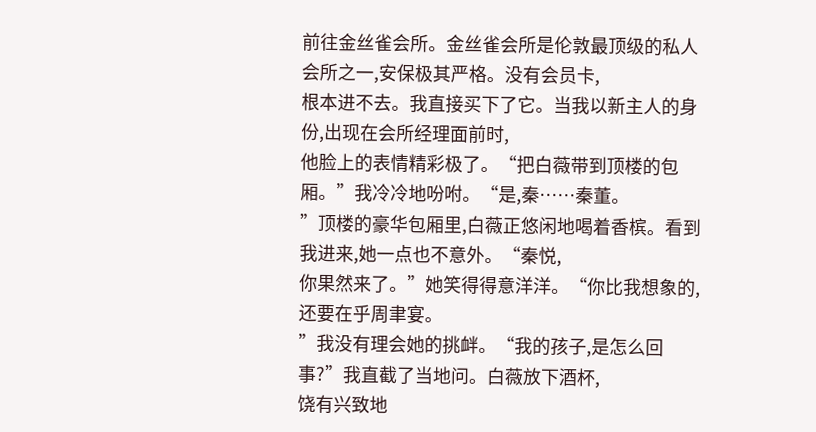前往金丝雀会所。金丝雀会所是伦敦最顶级的私人会所之一,安保极其严格。没有会员卡,
根本进不去。我直接买下了它。当我以新主人的身份,出现在会所经理面前时,
他脸上的表情精彩极了。“把白薇带到顶楼的包厢。”我冷冷地吩咐。“是,秦……秦董。
”顶楼的豪华包厢里,白薇正悠闲地喝着香槟。看到我进来,她一点也不意外。“秦悦,
你果然来了。”她笑得得意洋洋。“你比我想象的,还要在乎周聿宴。
”我没有理会她的挑衅。“我的孩子,是怎么回事?”我直截了当地问。白薇放下酒杯,
饶有兴致地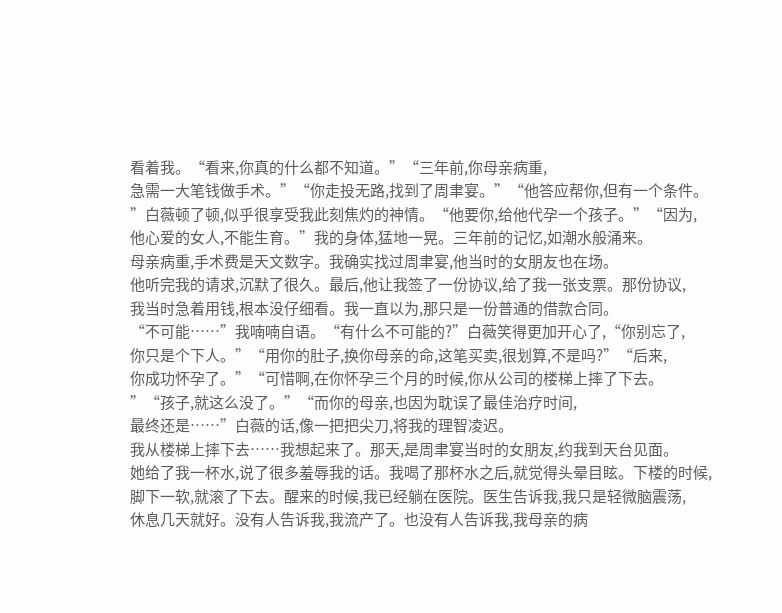看着我。“看来,你真的什么都不知道。”“三年前,你母亲病重,
急需一大笔钱做手术。”“你走投无路,找到了周聿宴。”“他答应帮你,但有一个条件。
”白薇顿了顿,似乎很享受我此刻焦灼的神情。“他要你,给他代孕一个孩子。”“因为,
他心爱的女人,不能生育。”我的身体,猛地一晃。三年前的记忆,如潮水般涌来。
母亲病重,手术费是天文数字。我确实找过周聿宴,他当时的女朋友也在场。
他听完我的请求,沉默了很久。最后,他让我签了一份协议,给了我一张支票。那份协议,
我当时急着用钱,根本没仔细看。我一直以为,那只是一份普通的借款合同。
“不可能……”我喃喃自语。“有什么不可能的?”白薇笑得更加开心了,“你别忘了,
你只是个下人。”“用你的肚子,换你母亲的命,这笔买卖,很划算,不是吗?”“后来,
你成功怀孕了。”“可惜啊,在你怀孕三个月的时候,你从公司的楼梯上摔了下去。
”“孩子,就这么没了。”“而你的母亲,也因为耽误了最佳治疗时间,
最终还是……”白薇的话,像一把把尖刀,将我的理智凌迟。
我从楼梯上摔下去……我想起来了。那天,是周聿宴当时的女朋友,约我到天台见面。
她给了我一杯水,说了很多羞辱我的话。我喝了那杯水之后,就觉得头晕目眩。下楼的时候,
脚下一软,就滚了下去。醒来的时候,我已经躺在医院。医生告诉我,我只是轻微脑震荡,
休息几天就好。没有人告诉我,我流产了。也没有人告诉我,我母亲的病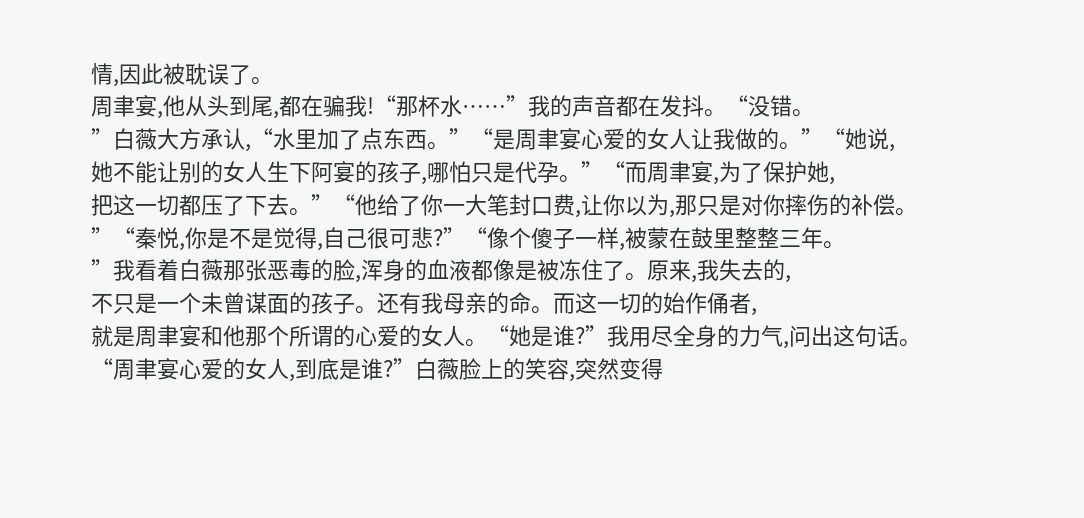情,因此被耽误了。
周聿宴,他从头到尾,都在骗我!“那杯水……”我的声音都在发抖。“没错。
”白薇大方承认,“水里加了点东西。”“是周聿宴心爱的女人让我做的。”“她说,
她不能让别的女人生下阿宴的孩子,哪怕只是代孕。”“而周聿宴,为了保护她,
把这一切都压了下去。”“他给了你一大笔封口费,让你以为,那只是对你摔伤的补偿。
”“秦悦,你是不是觉得,自己很可悲?”“像个傻子一样,被蒙在鼓里整整三年。
”我看着白薇那张恶毒的脸,浑身的血液都像是被冻住了。原来,我失去的,
不只是一个未曾谋面的孩子。还有我母亲的命。而这一切的始作俑者,
就是周聿宴和他那个所谓的心爱的女人。“她是谁?”我用尽全身的力气,问出这句话。
“周聿宴心爱的女人,到底是谁?”白薇脸上的笑容,突然变得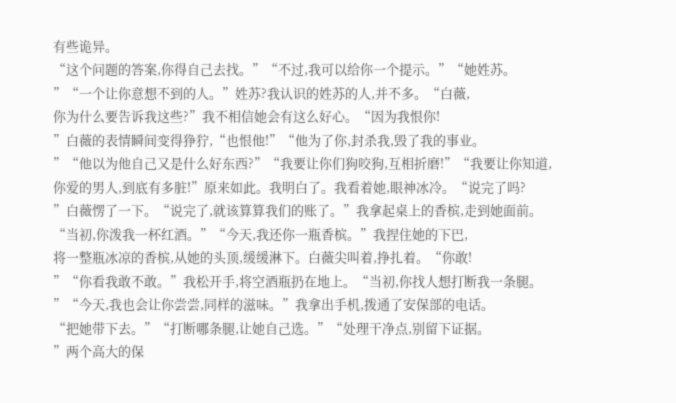有些诡异。
“这个问题的答案,你得自己去找。”“不过,我可以给你一个提示。”“她姓苏。
”“一个让你意想不到的人。”姓苏?我认识的姓苏的人,并不多。“白薇,
你为什么要告诉我这些?”我不相信她会有这么好心。“因为我恨你!
”白薇的表情瞬间变得狰狞,“也恨他!”“他为了你,封杀我,毁了我的事业。
”“他以为他自己又是什么好东西?”“我要让你们狗咬狗,互相折磨!”“我要让你知道,
你爱的男人,到底有多脏!”原来如此。我明白了。我看着她,眼神冰冷。“说完了吗?
”白薇愣了一下。“说完了,就该算算我们的账了。”我拿起桌上的香槟,走到她面前。
“当初,你泼我一杯红酒。”“今天,我还你一瓶香槟。”我捏住她的下巴,
将一整瓶冰凉的香槟,从她的头顶,缓缓淋下。白薇尖叫着,挣扎着。“你敢!
”“你看我敢不敢。”我松开手,将空酒瓶扔在地上。“当初,你找人想打断我一条腿。
”“今天,我也会让你尝尝,同样的滋味。”我拿出手机,拨通了安保部的电话。
“把她带下去。”“打断哪条腿,让她自己选。”“处理干净点,别留下证据。
”两个高大的保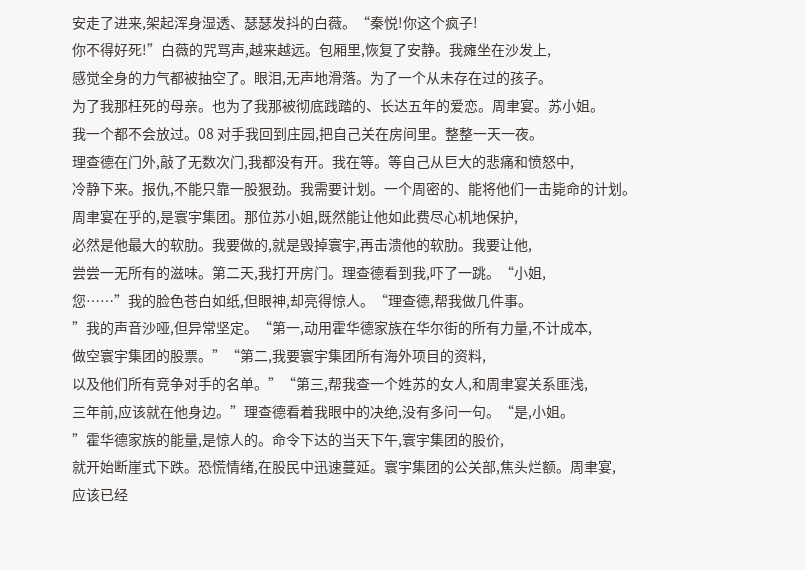安走了进来,架起浑身湿透、瑟瑟发抖的白薇。“秦悦!你这个疯子!
你不得好死!”白薇的咒骂声,越来越远。包厢里,恢复了安静。我瘫坐在沙发上,
感觉全身的力气都被抽空了。眼泪,无声地滑落。为了一个从未存在过的孩子。
为了我那枉死的母亲。也为了我那被彻底践踏的、长达五年的爱恋。周聿宴。苏小姐。
我一个都不会放过。08 对手我回到庄园,把自己关在房间里。整整一天一夜。
理查德在门外,敲了无数次门,我都没有开。我在等。等自己从巨大的悲痛和愤怒中,
冷静下来。报仇,不能只靠一股狠劲。我需要计划。一个周密的、能将他们一击毙命的计划。
周聿宴在乎的,是寰宇集团。那位苏小姐,既然能让他如此费尽心机地保护,
必然是他最大的软肋。我要做的,就是毁掉寰宇,再击溃他的软肋。我要让他,
尝尝一无所有的滋味。第二天,我打开房门。理查德看到我,吓了一跳。“小姐,
您……”我的脸色苍白如纸,但眼神,却亮得惊人。“理查德,帮我做几件事。
”我的声音沙哑,但异常坚定。“第一,动用霍华德家族在华尔街的所有力量,不计成本,
做空寰宇集团的股票。”“第二,我要寰宇集团所有海外项目的资料,
以及他们所有竞争对手的名单。”“第三,帮我查一个姓苏的女人,和周聿宴关系匪浅,
三年前,应该就在他身边。”理查德看着我眼中的决绝,没有多问一句。“是,小姐。
”霍华德家族的能量,是惊人的。命令下达的当天下午,寰宇集团的股价,
就开始断崖式下跌。恐慌情绪,在股民中迅速蔓延。寰宇集团的公关部,焦头烂额。周聿宴,
应该已经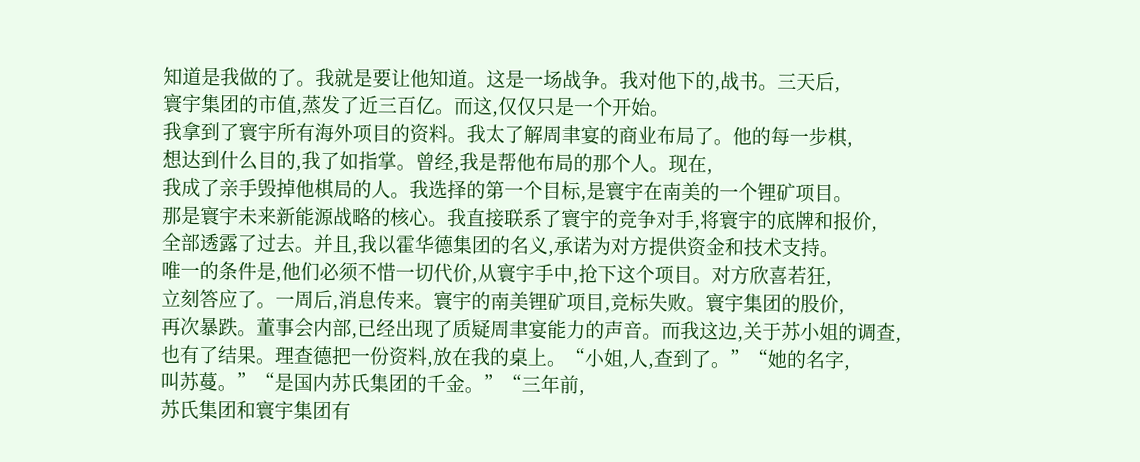知道是我做的了。我就是要让他知道。这是一场战争。我对他下的,战书。三天后,
寰宇集团的市值,蒸发了近三百亿。而这,仅仅只是一个开始。
我拿到了寰宇所有海外项目的资料。我太了解周聿宴的商业布局了。他的每一步棋,
想达到什么目的,我了如指掌。曾经,我是帮他布局的那个人。现在,
我成了亲手毁掉他棋局的人。我选择的第一个目标,是寰宇在南美的一个锂矿项目。
那是寰宇未来新能源战略的核心。我直接联系了寰宇的竞争对手,将寰宇的底牌和报价,
全部透露了过去。并且,我以霍华德集团的名义,承诺为对方提供资金和技术支持。
唯一的条件是,他们必须不惜一切代价,从寰宇手中,抢下这个项目。对方欣喜若狂,
立刻答应了。一周后,消息传来。寰宇的南美锂矿项目,竞标失败。寰宇集团的股价,
再次暴跌。董事会内部,已经出现了质疑周聿宴能力的声音。而我这边,关于苏小姐的调查,
也有了结果。理查德把一份资料,放在我的桌上。“小姐,人,查到了。”“她的名字,
叫苏蔓。”“是国内苏氏集团的千金。”“三年前,
苏氏集团和寰宇集团有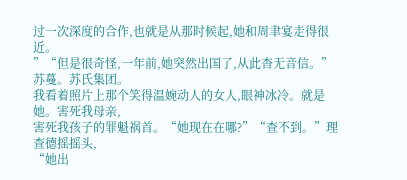过一次深度的合作,也就是从那时候起,她和周聿宴走得很近。
”“但是很奇怪,一年前,她突然出国了,从此杳无音信。”苏蔓。苏氏集团。
我看着照片上那个笑得温婉动人的女人,眼神冰冷。就是她。害死我母亲,
害死我孩子的罪魁祸首。“她现在在哪?”“查不到。”理查德摇摇头,
“她出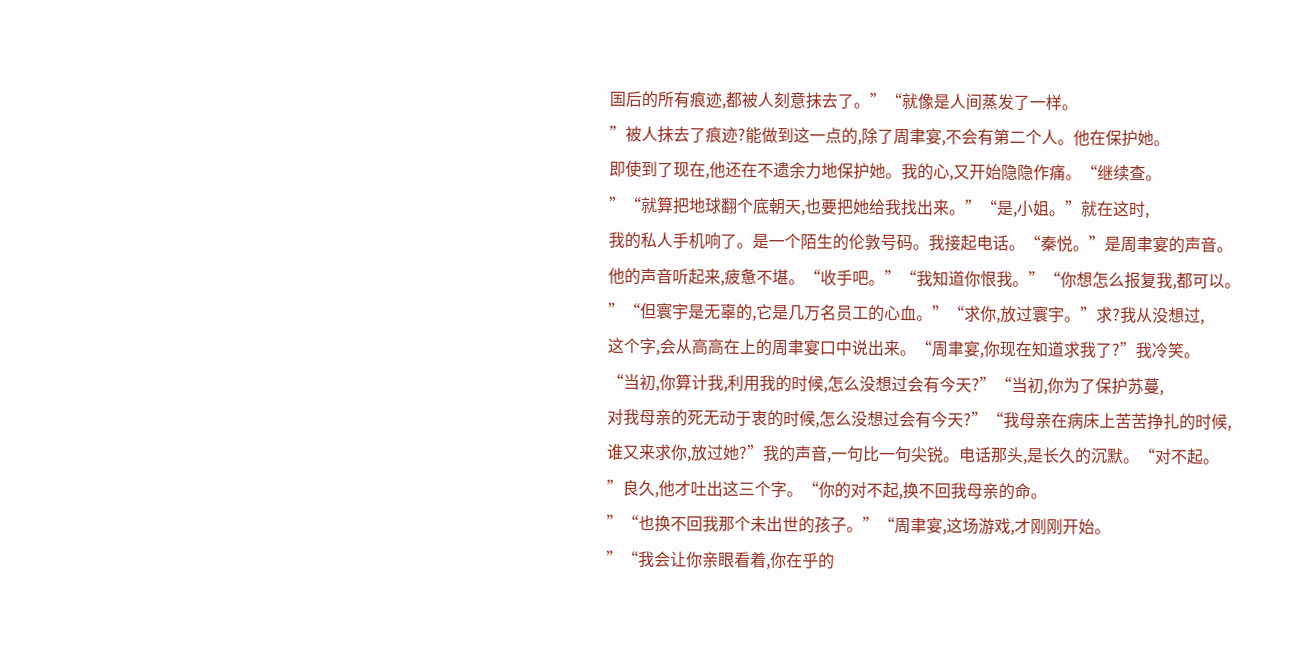国后的所有痕迹,都被人刻意抹去了。”“就像是人间蒸发了一样。
”被人抹去了痕迹?能做到这一点的,除了周聿宴,不会有第二个人。他在保护她。
即使到了现在,他还在不遗余力地保护她。我的心,又开始隐隐作痛。“继续查。
”“就算把地球翻个底朝天,也要把她给我找出来。”“是,小姐。”就在这时,
我的私人手机响了。是一个陌生的伦敦号码。我接起电话。“秦悦。”是周聿宴的声音。
他的声音听起来,疲惫不堪。“收手吧。”“我知道你恨我。”“你想怎么报复我,都可以。
”“但寰宇是无辜的,它是几万名员工的心血。”“求你,放过寰宇。”求?我从没想过,
这个字,会从高高在上的周聿宴口中说出来。“周聿宴,你现在知道求我了?”我冷笑。
“当初,你算计我,利用我的时候,怎么没想过会有今天?”“当初,你为了保护苏蔓,
对我母亲的死无动于衷的时候,怎么没想过会有今天?”“我母亲在病床上苦苦挣扎的时候,
谁又来求你,放过她?”我的声音,一句比一句尖锐。电话那头,是长久的沉默。“对不起。
”良久,他才吐出这三个字。“你的对不起,换不回我母亲的命。
”“也换不回我那个未出世的孩子。”“周聿宴,这场游戏,才刚刚开始。
”“我会让你亲眼看着,你在乎的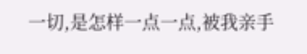一切,是怎样一点一点,被我亲手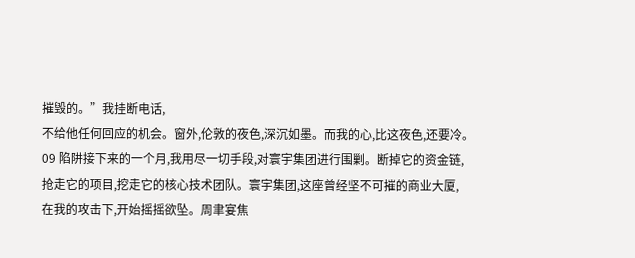摧毁的。”我挂断电话,
不给他任何回应的机会。窗外,伦敦的夜色,深沉如墨。而我的心,比这夜色,还要冷。
09 陷阱接下来的一个月,我用尽一切手段,对寰宇集团进行围剿。断掉它的资金链,
抢走它的项目,挖走它的核心技术团队。寰宇集团,这座曾经坚不可摧的商业大厦,
在我的攻击下,开始摇摇欲坠。周聿宴焦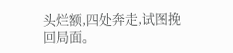头烂额,四处奔走,试图挽回局面。